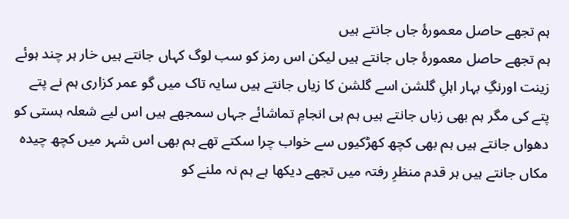ہم تجھے حاصل معمورۂ جاں جانتے ہیں
ہم تجھے حاصل معمورۂ جاں جانتے ہیں لیکن اس رمز کو سب لوگ کہاں جانتے ہیں خار ہر چند ہوئے زینت اورنگِ بہار اہلِ گلشن اسے گلشن کا زیاں جانتے ہیں سایہ تاک میں گو عمر کزاری ہم نے پتے پتے کی مگر ہم بھی زباں جانتے ہیں ہم ہی انجامِ تماشائے جہاں سمجھے ہیں اس لیے شعلہ ہستی کو دھواں جانتے ہیں ہم بھی کچھ کھڑکیوں سے خواب چرا سکتے تھے ہم بھی اس شہر میں کچھ چیدہ مکاں جانتے ہیں ہر قدم منظرِ رفتہ میں تجھے دیکھا ہے ہم نہ ملنے کو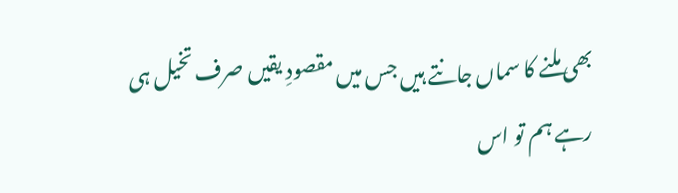بھی ملنے کا سماں جانتے ہیں جس میں مقصودِ یقیں صرف تخیل ہی رہے ہم تو اس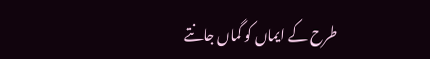طرح کے ایماں کو گماں جانتے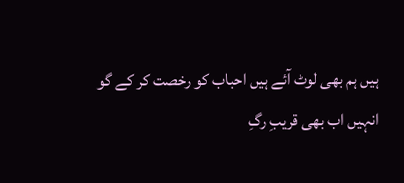ہیں ہم بھی لوٹ آئے ہیں احباب کو رخصت کر کے گو انہیں اب بھی قریبِ رگِ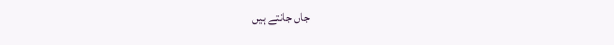جاں جانتے ہیں